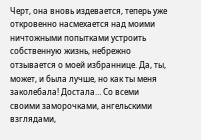Черт, она вновь издевается, теперь уже откровенно насмехается над моими ничтожными попытками устроить собственную жизнь, небрежно отзывается о моей избраннице. Да, ты, может, и была лучше, но как ты меня заколебала! Достала… Со всеми своими заморочками, ангельскими взглядами,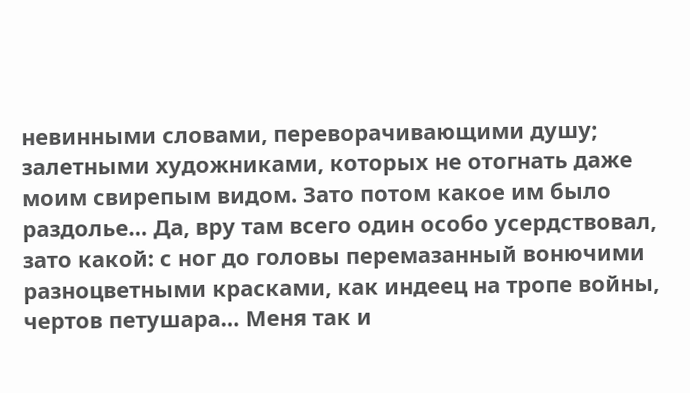невинными словами, переворачивающими душу; залетными художниками, которых не отогнать даже моим свирепым видом. Зато потом какое им было раздолье… Да, вру там всего один особо усердствовал, зато какой: с ног до головы перемазанный вонючими разноцветными красками, как индеец на тропе войны, чертов петушара… Меня так и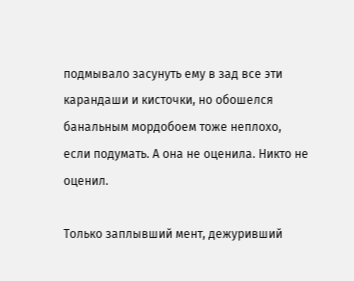подмывало засунуть ему в зад все эти карандаши и кисточки, но обошелся банальным мордобоем тоже неплохо, если подумать. А она не оценила. Никто не оценил.

Только заплывший мент, дежуривший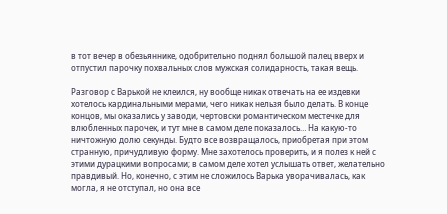в тот вечер в обезьяннике, одобрительно поднял большой палец вверх и отпустил парочку похвальных слов мужская солидарность, такая вещь.

Разговор с Варькой не клеился, ну вообще никак отвечать на ее издевки хотелось кардинальными мерами, чего никак нельзя было делать. В конце концов, мы оказались у заводи, чертовски романтическом местечке для влюбленных парочек, и тут мне в самом деле показалось… На какую-то ничтожную долю секунды. Будто все возвращалось, приобретая при этом странную, причудливую форму. Мне захотелось проверить, и я полез к ней с этими дурацкими вопросами; в самом деле хотел услышать ответ, желательно правдивый. Но, конечно, с этим не сложилось Варька уворачивалась, как могла, я не отступал, но она все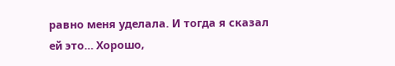равно меня уделала. И тогда я сказал ей это… Хорошо,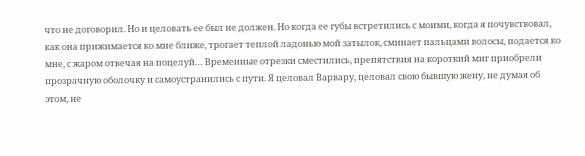что не договорил. Но и целовать ее был не должен. Но когда ее губы встретились с моими, когда я почувствовал, как она прижимается ко мне ближе, трогает теплой ладонью мой затылок, сминает пальцами волосы, подается ко мне, с жаром отвечая на поцелуй… Временные отрезки сместились, препятствия на короткий миг приобрели прозрачную оболочку и самоустранились с пути. Я целовал Варвару, целовал свою бывшую жену, не думая об этом, не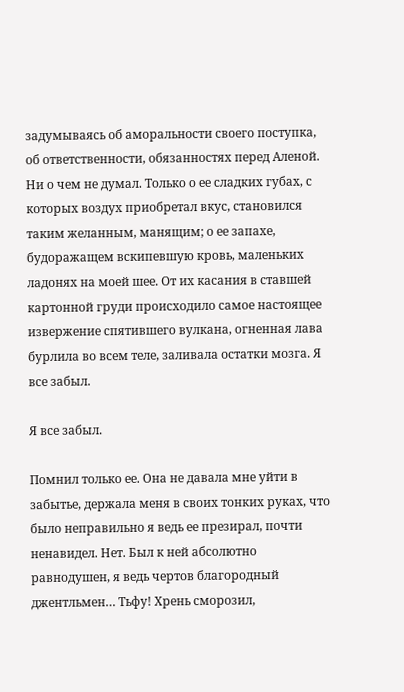задумываясь об аморальности своего поступка, об ответственности, обязанностях перед Аленой. Ни о чем не думал. Только о ее сладких губах, с которых воздух приобретал вкус, становился таким желанным, манящим; о ее запахе, будоражащем вскипевшую кровь, маленьких ладонях на моей шее. От их касания в ставшей картонной груди происходило самое настоящее извержение спятившего вулкана, огненная лава бурлила во всем теле, заливала остатки мозга. Я все забыл.

Я все забыл.

Помнил только ее. Она не давала мне уйти в забытье, держала меня в своих тонких руках, что было неправильно я ведь ее презирал, почти ненавидел. Нет. Был к ней абсолютно равнодушен, я ведь чертов благородный джентльмен… Тьфу! Хрень сморозил,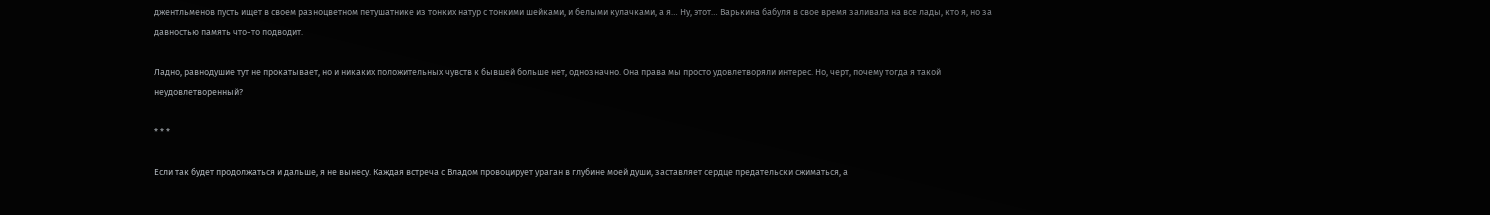джентльменов пусть ищет в своем разноцветном петушатнике из тонких натур с тонкими шейками, и белыми кулачками, а я… Ну, этот… Варькина бабуля в свое время заливала на все лады, кто я, но за давностью память что-то подводит.

Ладно, равнодушие тут не прокатывает, но и никаких положительных чувств к бывшей больше нет, однозначно. Она права мы просто удовлетворяли интерес. Но, черт, почему тогда я такой неудовлетворенный?

* * *

Если так будет продолжаться и дальше, я не вынесу. Каждая встреча с Владом провоцирует ураган в глубине моей души, заставляет сердце предательски сжиматься, а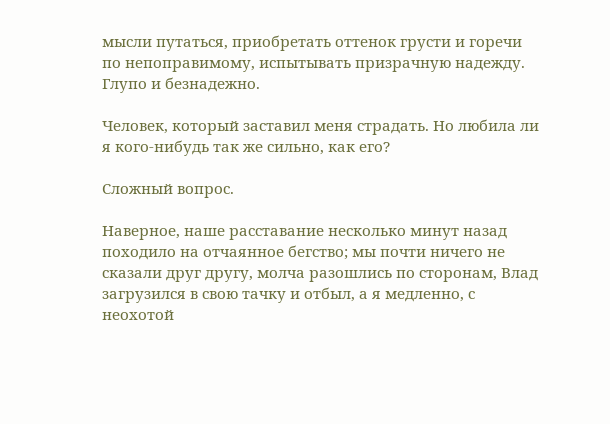мысли путаться, приобретать оттенок грусти и горечи по непоправимому, испытывать призрачную надежду. Глупо и безнадежно.

Человек, который заставил меня страдать. Но любила ли я кого-нибудь так же сильно, как его?

Сложный вопрос.

Наверное, наше расставание несколько минут назад походило на отчаянное бегство; мы почти ничего не сказали друг другу, молча разошлись по сторонам, Влад загрузился в свою тачку и отбыл, а я медленно, с неохотой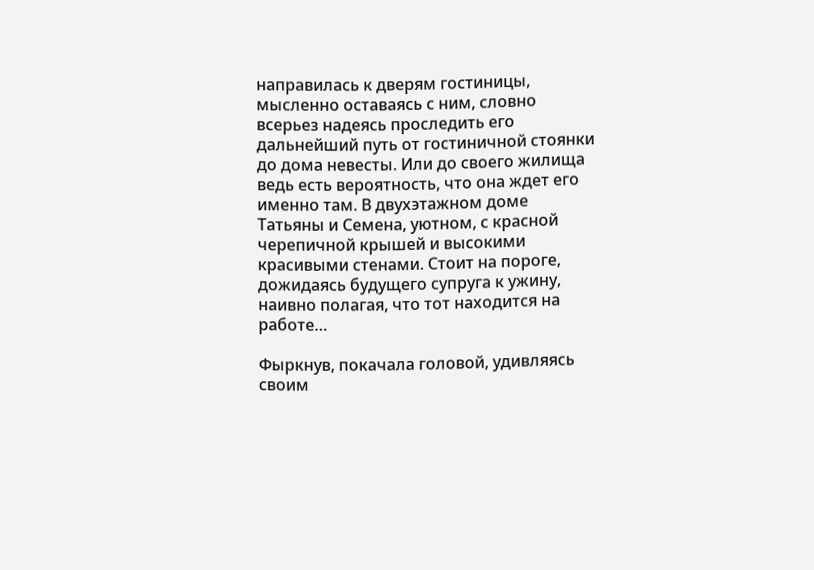направилась к дверям гостиницы, мысленно оставаясь с ним, словно всерьез надеясь проследить его дальнейший путь от гостиничной стоянки до дома невесты. Или до своего жилища ведь есть вероятность, что она ждет его именно там. В двухэтажном доме Татьяны и Семена, уютном, с красной черепичной крышей и высокими красивыми стенами. Стоит на пороге, дожидаясь будущего супруга к ужину, наивно полагая, что тот находится на работе…

Фыркнув, покачала головой, удивляясь своим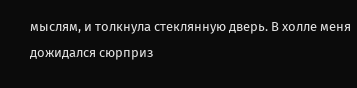мыслям, и толкнула стеклянную дверь. В холле меня дожидался сюрприз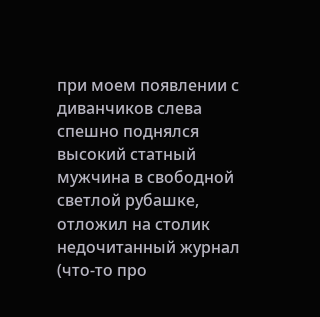при моем появлении с диванчиков слева спешно поднялся высокий статный мужчина в свободной светлой рубашке, отложил на столик недочитанный журнал (что-то про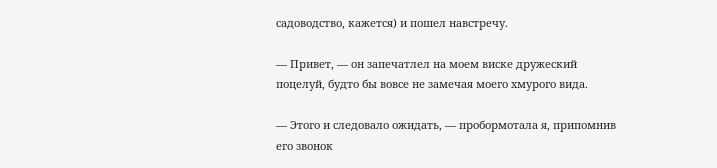садоводство, кажется) и пошел навстречу.

— Привет, — он запечатлел на моем виске дружеский поцелуй, будто бы вовсе не замечая моего хмурого вида.

— Этого и следовало ожидать, — пробормотала я, припомнив его звонок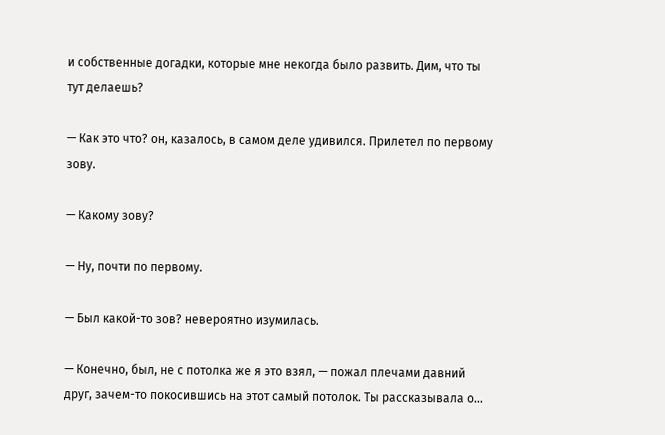и собственные догадки, которые мне некогда было развить. Дим, что ты тут делаешь?

— Как это что? он, казалось, в самом деле удивился. Прилетел по первому зову.

— Какому зову?

— Ну, почти по первому.

— Был какой-то зов? невероятно изумилась.

— Конечно, был, не с потолка же я это взял, — пожал плечами давний друг, зачем-то покосившись на этот самый потолок. Ты рассказывала о…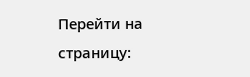Перейти на страницу: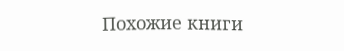Похожие книги